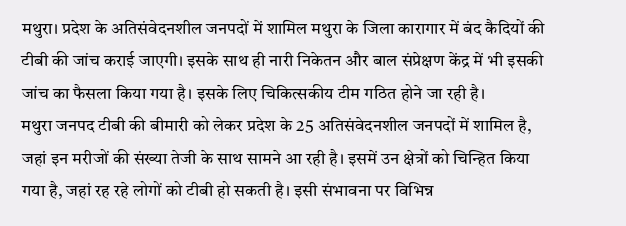मथुरा। प्रदेश के अतिसंवेदनशील जनपदों में शामिल मथुरा के जिला कारागार में बंद कैदियों की टीबी की जांच कराई जाएगी। इसके साथ ही नारी निकेतन और बाल संप्रेक्षण केंद्र में भी इसकी जांच का फैसला किया गया है। इसके लिए चिकित्सकीय टीम गठित होने जा रही है।
मथुरा जनपद टीबी की बीमारी को लेकर प्रदेश के 25 अतिसंवेदनशील जनपदों में शामिल है, जहां इन मरीजों की संख्या तेजी के साथ सामने आ रही है। इसमें उन क्षेत्रों को चिन्हित किया गया है, जहां रह रहे लोगों को टीबी हो सकती है। इसी संभावना पर विभिन्न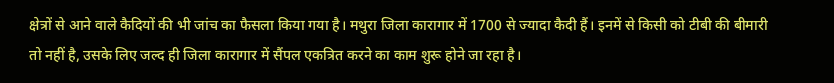क्षेत्रों से आने वाले कैदियों की भी जांच का फैसला किया गया है। मथुरा जिला कारागार में 1700 से ज्यादा कैदी हैं। इनमें से किसी को टीबी की बीमारी तो नहीं है, उसके लिए जल्द ही जिला कारागार में सैंपल एकत्रित करने का काम शुरू होने जा रहा है।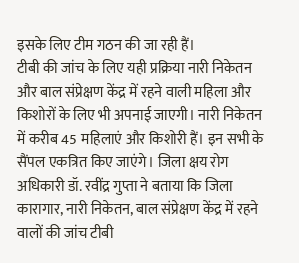इसके लिए टीम गठन की जा रही हैं।
टीबी की जांच के लिए यही प्रक्रिया नारी निकेतन और बाल संप्रेक्षण केंद्र में रहने वाली महिला और किशोरों के लिए भी अपनाई जाएगी। नारी निकेतन में करीब 45 महिलाएं और किशोरी हैं। इन सभी के सैंपल एकत्रित किए जाएंगे। जिला क्षय रोग अधिकारी डॉ. रवींद्र गुप्ता ने बताया कि जिला कारागार, नारी निकेतन, बाल संप्रेक्षण केंद्र में रहने वालों की जांच टीबी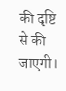की दृष्टि से की जाएगी।